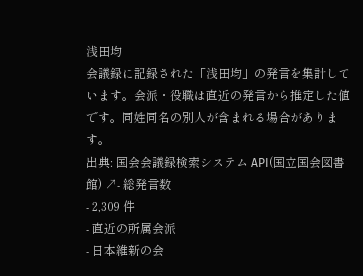浅田均
会議録に記録された「浅田均」の発言を集計しています。会派・役職は直近の発言から推定した値です。同姓同名の別人が含まれる場合があります。
出典: 国会会議録検索システム API(国立国会図書館) ↗- 総発言数
- 2,309 件
- 直近の所属会派
- 日本維新の会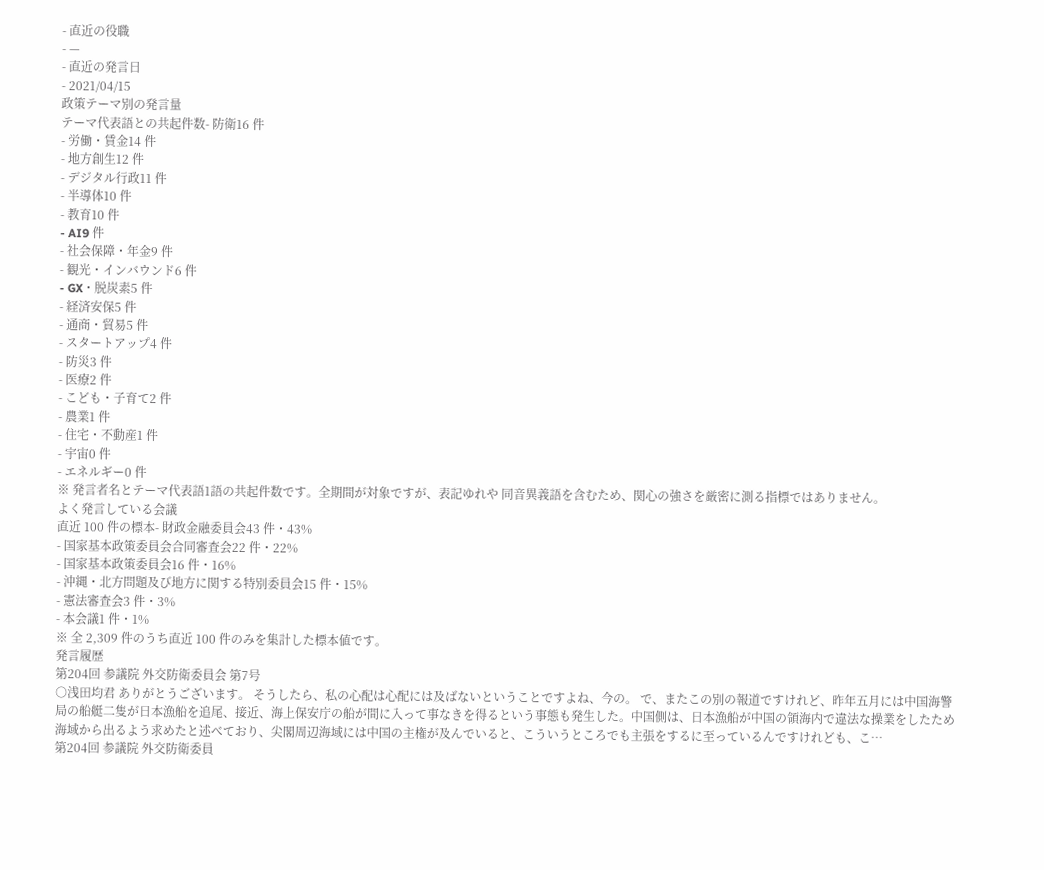- 直近の役職
- —
- 直近の発言日
- 2021/04/15
政策テーマ別の発言量
テーマ代表語との共起件数- 防衛16 件
- 労働・賃金14 件
- 地方創生12 件
- デジタル行政11 件
- 半導体10 件
- 教育10 件
- AI9 件
- 社会保障・年金9 件
- 観光・インバウンド6 件
- GX・脱炭素5 件
- 経済安保5 件
- 通商・貿易5 件
- スタートアップ4 件
- 防災3 件
- 医療2 件
- こども・子育て2 件
- 農業1 件
- 住宅・不動産1 件
- 宇宙0 件
- エネルギー0 件
※ 発言者名とテーマ代表語1語の共起件数です。全期間が対象ですが、表記ゆれや 同音異義語を含むため、関心の強さを厳密に測る指標ではありません。
よく発言している会議
直近 100 件の標本- 財政金融委員会43 件・43%
- 国家基本政策委員会合同審査会22 件・22%
- 国家基本政策委員会16 件・16%
- 沖縄・北方問題及び地方に関する特別委員会15 件・15%
- 憲法審査会3 件・3%
- 本会議1 件・1%
※ 全 2,309 件のうち直近 100 件のみを集計した標本値です。
発言履歴
第204回 参議院 外交防衛委員会 第7号
○浅田均君 ありがとうございます。 そうしたら、私の心配は心配には及ばないということですよね、今の。 で、またこの別の報道ですけれど、昨年五月には中国海警局の船艇二隻が日本漁船を追尾、接近、海上保安庁の船が間に入って事なきを得るという事態も発生した。中国側は、日本漁船が中国の領海内で違法な操業をしたため海域から出るよう求めたと述べており、尖閣周辺海域には中国の主権が及んでいると、こういうところでも主張をするに至っているんですけれども、こ…
第204回 参議院 外交防衛委員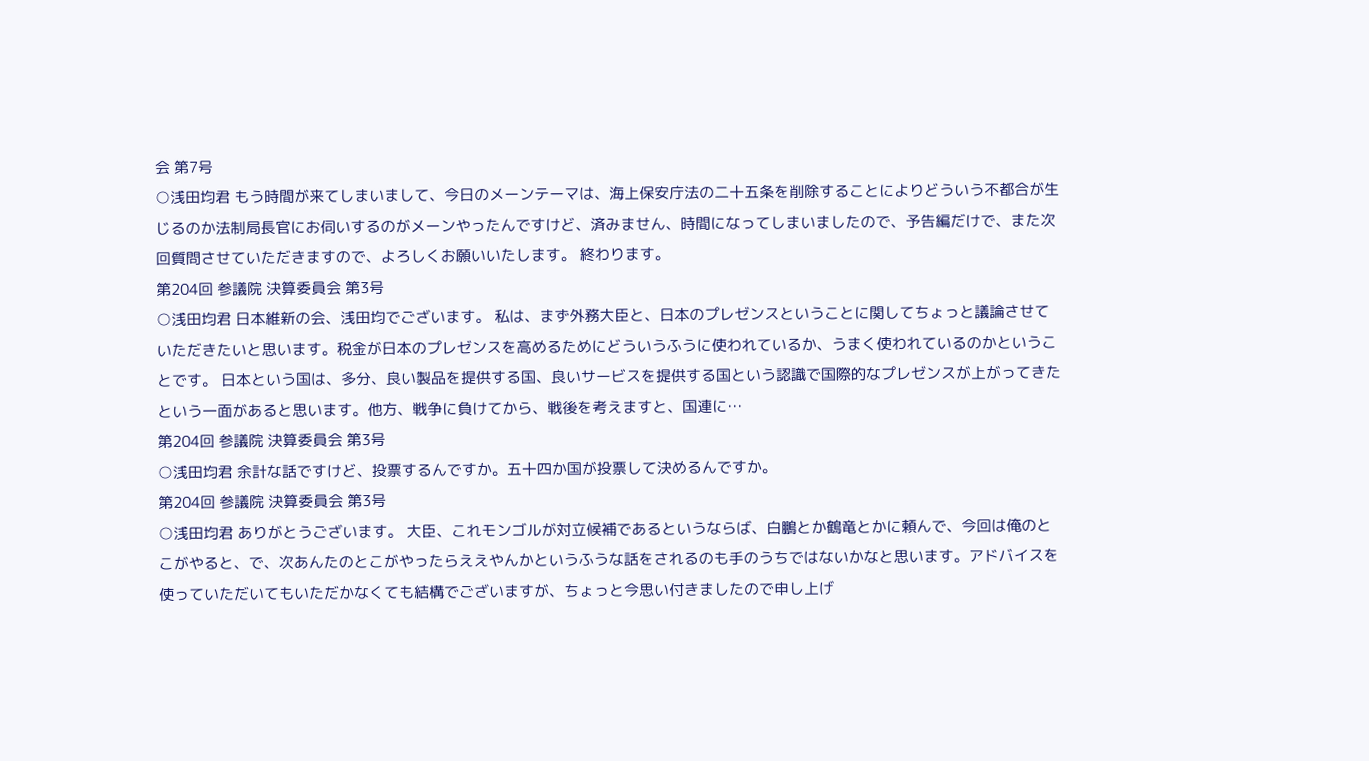会 第7号
○浅田均君 もう時間が来てしまいまして、今日のメーンテーマは、海上保安庁法の二十五条を削除することによりどういう不都合が生じるのか法制局長官にお伺いするのがメーンやったんですけど、済みません、時間になってしまいましたので、予告編だけで、また次回質問させていただきますので、よろしくお願いいたします。 終わります。
第204回 参議院 決算委員会 第3号
○浅田均君 日本維新の会、浅田均でございます。 私は、まず外務大臣と、日本のプレゼンスということに関してちょっと議論させていただきたいと思います。税金が日本のプレゼンスを高めるためにどういうふうに使われているか、うまく使われているのかということです。 日本という国は、多分、良い製品を提供する国、良いサービスを提供する国という認識で国際的なプレゼンスが上がってきたという一面があると思います。他方、戦争に負けてから、戦後を考えますと、国連に…
第204回 参議院 決算委員会 第3号
○浅田均君 余計な話ですけど、投票するんですか。五十四か国が投票して決めるんですか。
第204回 参議院 決算委員会 第3号
○浅田均君 ありがとうございます。 大臣、これモンゴルが対立候補であるというならば、白鵬とか鶴竜とかに頼んで、今回は俺のとこがやると、で、次あんたのとこがやったらええやんかというふうな話をされるのも手のうちではないかなと思います。アドバイスを使っていただいてもいただかなくても結構でございますが、ちょっと今思い付きましたので申し上げ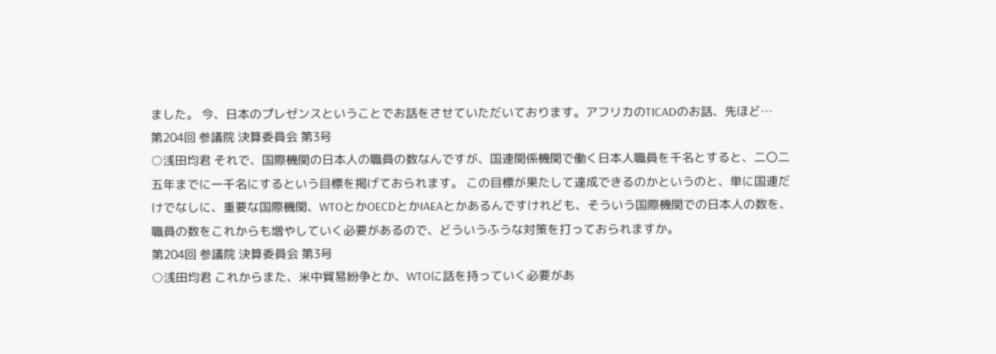ました。 今、日本のプレゼンスということでお話をさせていただいております。アフリカのTICADのお話、先ほど…
第204回 参議院 決算委員会 第3号
○浅田均君 それで、国際機関の日本人の職員の数なんですが、国連関係機関で働く日本人職員を千名とすると、二〇二五年までに一千名にするという目標を掲げておられます。 この目標が果たして達成できるのかというのと、単に国連だけでなしに、重要な国際機関、WTOとかOECDとかIAEAとかあるんですけれども、そういう国際機関での日本人の数を、職員の数をこれからも増やしていく必要があるので、どういうふうな対策を打っておられますか。
第204回 参議院 決算委員会 第3号
○浅田均君 これからまた、米中貿易紛争とか、WTOに話を持っていく必要があ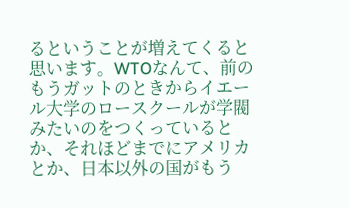るということが増えてくると思います。WTOなんて、前のもうガットのときからイエール大学のロースクールが学閥みたいのをつくっているとか、それほどまでにアメリカとか、日本以外の国がもう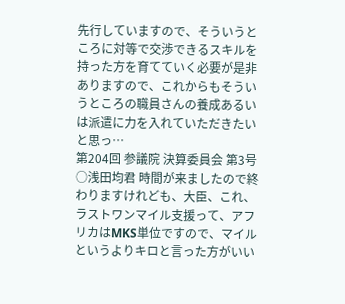先行していますので、そういうところに対等で交渉できるスキルを持った方を育てていく必要が是非ありますので、これからもそういうところの職員さんの養成あるいは派遣に力を入れていただきたいと思っ…
第204回 参議院 決算委員会 第3号
○浅田均君 時間が来ましたので終わりますけれども、大臣、これ、ラストワンマイル支援って、アフリカはMKS単位ですので、マイルというよりキロと言った方がいい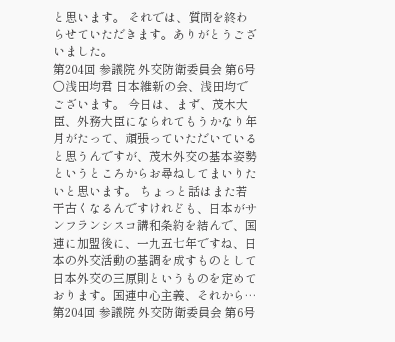と思います。 それでは、質問を終わらせていただきます。ありがとうございました。
第204回 参議院 外交防衛委員会 第6号
○浅田均君 日本維新の会、浅田均でございます。 今日は、まず、茂木大臣、外務大臣になられてもうかなり年月がたって、頑張っていただいていると思うんですが、茂木外交の基本姿勢というところからお尋ねしてまいりたいと思います。 ちょっと話はまた若干古くなるんですけれども、日本がサンフランシスコ講和条約を結んで、国連に加盟後に、一九五七年ですね、日本の外交活動の基調を成すものとして日本外交の三原則というものを定めております。国連中心主義、それから…
第204回 参議院 外交防衛委員会 第6号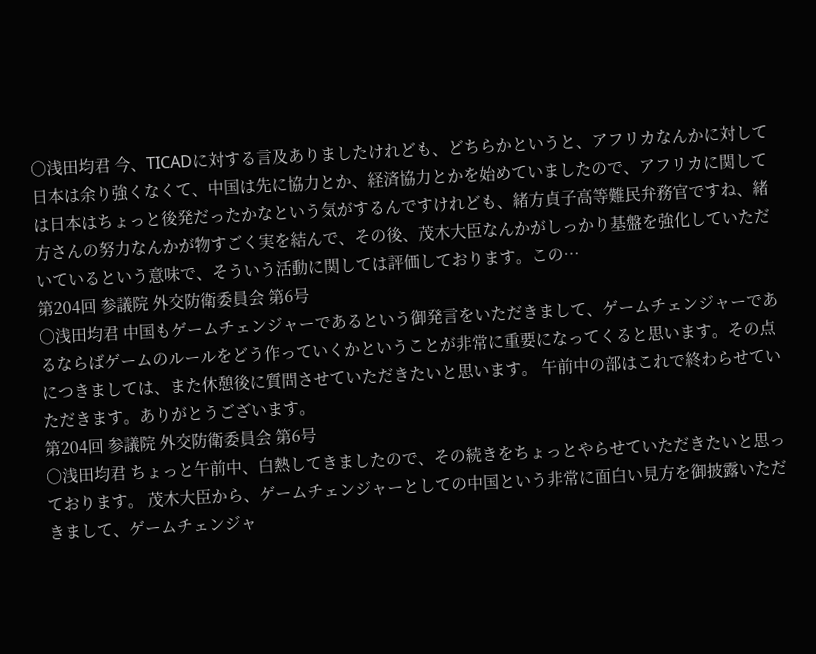○浅田均君 今、TICADに対する言及ありましたけれども、どちらかというと、アフリカなんかに対して日本は余り強くなくて、中国は先に協力とか、経済協力とかを始めていましたので、アフリカに関しては日本はちょっと後発だったかなという気がするんですけれども、緒方貞子高等難民弁務官ですね、緒方さんの努力なんかが物すごく実を結んで、その後、茂木大臣なんかがしっかり基盤を強化していただいているという意味で、そういう活動に関しては評価しております。この…
第204回 参議院 外交防衛委員会 第6号
○浅田均君 中国もゲームチェンジャーであるという御発言をいただきまして、ゲームチェンジャーであるならばゲームのルールをどう作っていくかということが非常に重要になってくると思います。その点につきましては、また休憩後に質問させていただきたいと思います。 午前中の部はこれで終わらせていただきます。ありがとうございます。
第204回 参議院 外交防衛委員会 第6号
○浅田均君 ちょっと午前中、白熱してきましたので、その続きをちょっとやらせていただきたいと思っております。 茂木大臣から、ゲームチェンジャーとしての中国という非常に面白い見方を御披露いただきまして、ゲームチェンジャ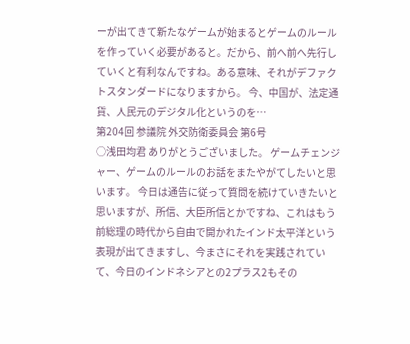ーが出てきて新たなゲームが始まるとゲームのルールを作っていく必要があると。だから、前へ前へ先行していくと有利なんですね。ある意味、それがデファクトスタンダードになりますから。 今、中国が、法定通貨、人民元のデジタル化というのを…
第204回 参議院 外交防衛委員会 第6号
○浅田均君 ありがとうございました。 ゲームチェンジャー、ゲームのルールのお話をまたやがてしたいと思います。 今日は通告に従って質問を続けていきたいと思いますが、所信、大臣所信とかですね、これはもう前総理の時代から自由で開かれたインド太平洋という表現が出てきますし、今まさにそれを実践されていて、今日のインドネシアとの2プラス2もその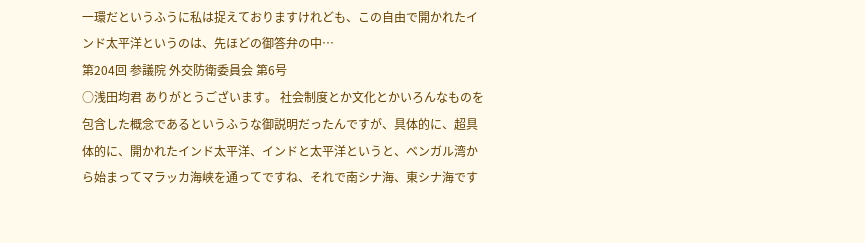一環だというふうに私は捉えておりますけれども、この自由で開かれたインド太平洋というのは、先ほどの御答弁の中…
第204回 参議院 外交防衛委員会 第6号
○浅田均君 ありがとうございます。 社会制度とか文化とかいろんなものを包含した概念であるというふうな御説明だったんですが、具体的に、超具体的に、開かれたインド太平洋、インドと太平洋というと、ベンガル湾から始まってマラッカ海峡を通ってですね、それで南シナ海、東シナ海です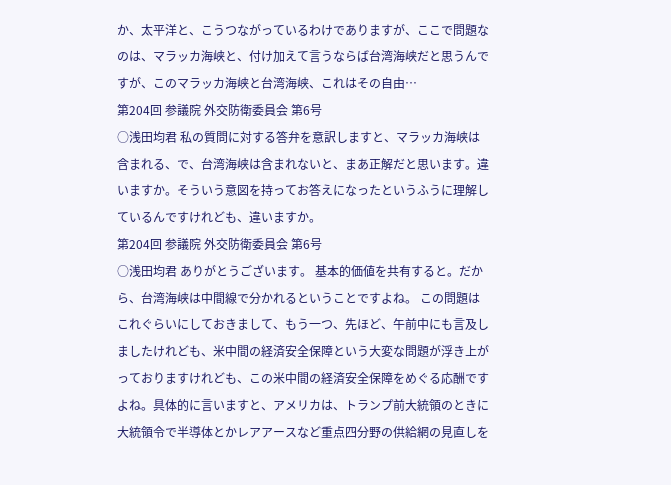か、太平洋と、こうつながっているわけでありますが、ここで問題なのは、マラッカ海峡と、付け加えて言うならば台湾海峡だと思うんですが、このマラッカ海峡と台湾海峡、これはその自由…
第204回 参議院 外交防衛委員会 第6号
○浅田均君 私の質問に対する答弁を意訳しますと、マラッカ海峡は含まれる、で、台湾海峡は含まれないと、まあ正解だと思います。違いますか。そういう意図を持ってお答えになったというふうに理解しているんですけれども、違いますか。
第204回 参議院 外交防衛委員会 第6号
○浅田均君 ありがとうございます。 基本的価値を共有すると。だから、台湾海峡は中間線で分かれるということですよね。 この問題はこれぐらいにしておきまして、もう一つ、先ほど、午前中にも言及しましたけれども、米中間の経済安全保障という大変な問題が浮き上がっておりますけれども、この米中間の経済安全保障をめぐる応酬ですよね。具体的に言いますと、アメリカは、トランプ前大統領のときに大統領令で半導体とかレアアースなど重点四分野の供給網の見直しを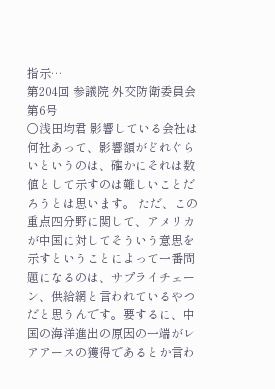指示…
第204回 参議院 外交防衛委員会 第6号
○浅田均君 影響している会社は何社あって、影響額がどれぐらいというのは、確かにそれは数値として示すのは難しいことだろうとは思います。 ただ、この重点四分野に関して、アメリカが中国に対してそういう意思を示すということによって一番問題になるのは、サプライチェーン、供給網と言われているやつだと思うんです。要するに、中国の海洋進出の原因の一端がレアアースの獲得であるとか言わ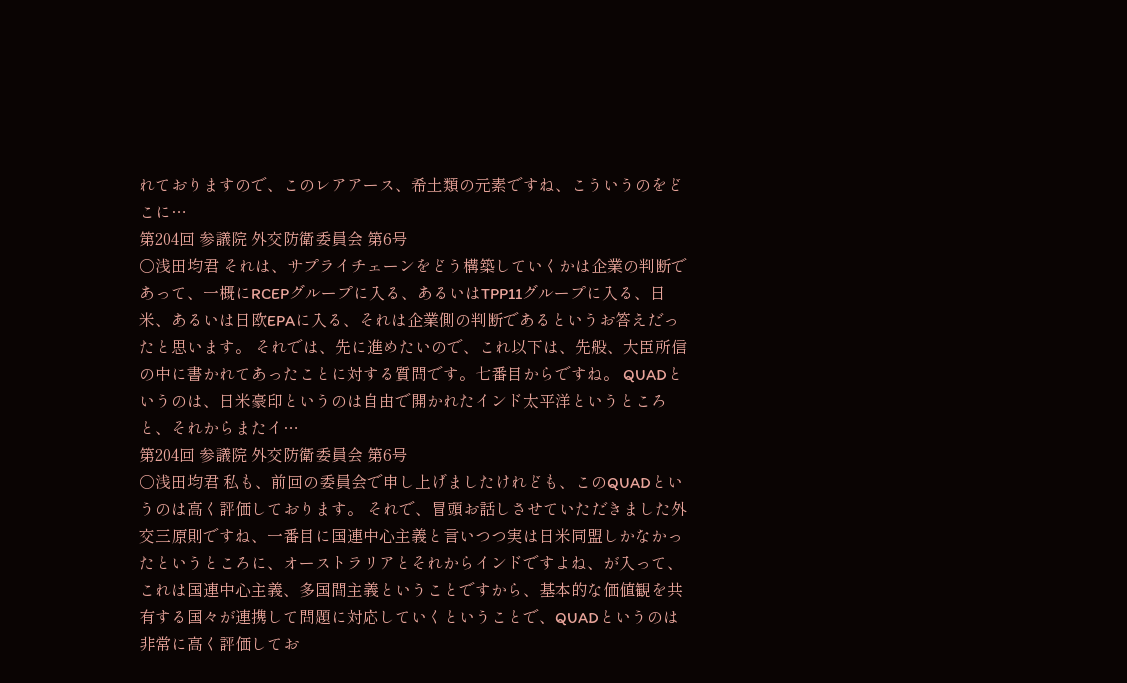れておりますので、このレアアース、希土類の元素ですね、こういうのをどこに…
第204回 参議院 外交防衛委員会 第6号
○浅田均君 それは、サプライチェーンをどう構築していくかは企業の判断であって、一概にRCEPグループに入る、あるいはTPP11グループに入る、日米、あるいは日欧EPAに入る、それは企業側の判断であるというお答えだったと思います。 それでは、先に進めたいので、これ以下は、先般、大臣所信の中に書かれてあったことに対する質問です。七番目からですね。 QUADというのは、日米豪印というのは自由で開かれたインド太平洋というところと、それからまたイ…
第204回 参議院 外交防衛委員会 第6号
○浅田均君 私も、前回の委員会で申し上げましたけれども、このQUADというのは高く評価しております。 それで、冒頭お話しさせていただきました外交三原則ですね、一番目に国連中心主義と言いつつ実は日米同盟しかなかったというところに、オーストラリアとそれからインドですよね、が入って、これは国連中心主義、多国間主義ということですから、基本的な価値観を共有する国々が連携して問題に対応していくということで、QUADというのは非常に高く評価してお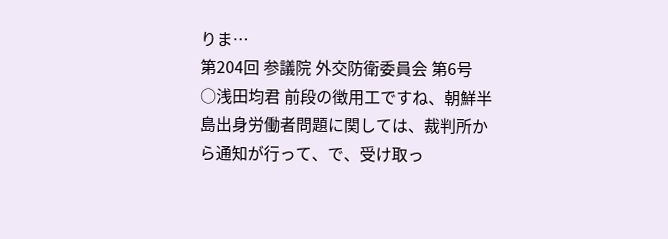りま…
第204回 参議院 外交防衛委員会 第6号
○浅田均君 前段の徴用工ですね、朝鮮半島出身労働者問題に関しては、裁判所から通知が行って、で、受け取っ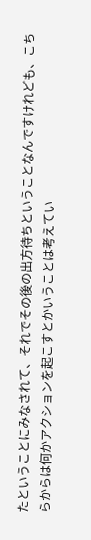たということにみなされて、それでその後の出方待ちということなんですけれども、こちらからは何かアクションを起こすとかいうことは考えてい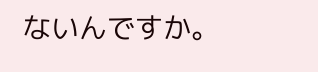ないんですか。